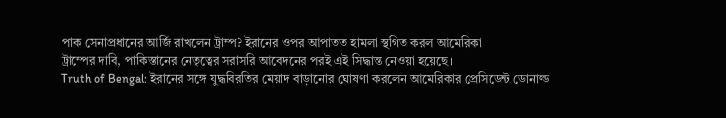পাক সেনাপ্রধানের আর্জি রাখলেন ট্রাম্প? ইরানের ওপর আপাতত হামলা স্থগিত করল আমেরিকা
ট্রাম্পের দাবি, পাকিস্তানের নেতৃত্বের সরাসরি আবেদনের পরই এই সিদ্ধান্ত নেওয়া হয়েছে।
Truth of Bengal: ইরানের সঙ্গে যুদ্ধবিরতির মেয়াদ বাড়ানোর ঘোষণা করলেন আমেরিকার প্রেসিডেন্ট ডোনাল্ড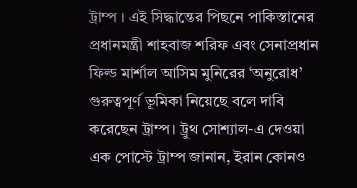ট্রাম্প । এই সিদ্ধান্তের পিছনে পাকিস্তানের প্রধানমন্ত্রী শাহবাজ শরিফ এবং সেনাপ্রধান ফিল্ড মার্শাল আসিম মুনিরের ‘অনুরোধ’ গুরুত্বপূর্ণ ভূমিকা নিয়েছে বলে দাবি করেছেন ট্রাম্প। ট্রুথ সোশ্যাল-এ দেওয়া এক পোস্টে ট্রাম্প জানান, ইরান কোনও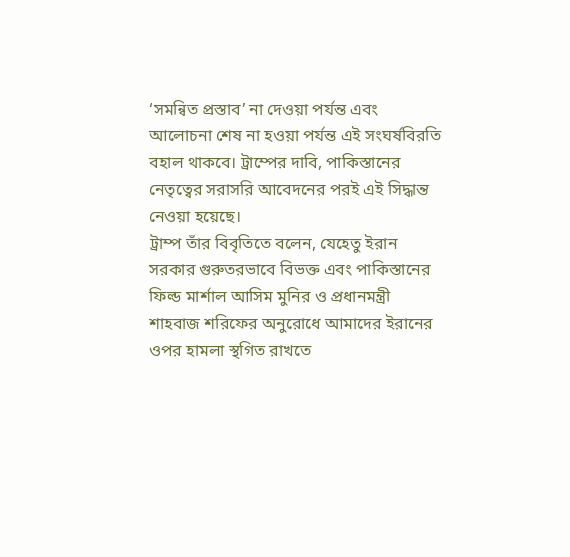‘সমন্বিত প্রস্তাব’ না দেওয়া পর্যন্ত এবং আলোচনা শেষ না হওয়া পর্যন্ত এই সংঘর্ষবিরতি বহাল থাকবে। ট্রাম্পের দাবি, পাকিস্তানের নেতৃত্বের সরাসরি আবেদনের পরই এই সিদ্ধান্ত নেওয়া হয়েছে।
ট্রাম্প তাঁর বিবৃতিতে বলেন, যেহেতু ইরান সরকার গুরুতরভাবে বিভক্ত এবং পাকিস্তানের ফিল্ড মার্শাল আসিম মুনির ও প্রধানমন্ত্রী শাহবাজ শরিফের অনুরোধে আমাদের ইরানের ওপর হামলা স্থগিত রাখতে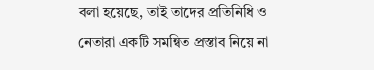বলা হয়েছে, তাই তাদের প্রতিনিধি ও নেতারা একটি সমন্বিত প্রস্তাব নিয়ে না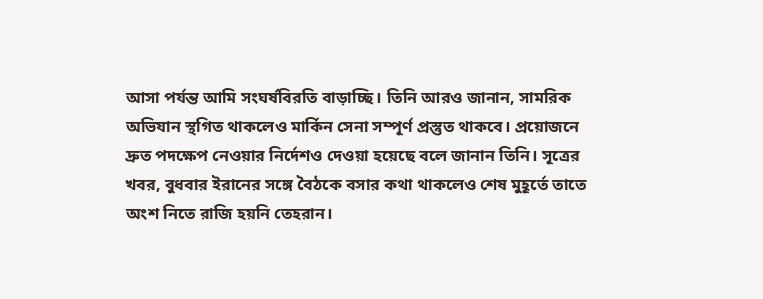আসা পর্যন্ত আমি সংঘর্ষবিরতি বাড়াচ্ছি। তিনি আরও জানান, সামরিক অভিযান স্থগিত থাকলেও মার্কিন সেনা সম্পূর্ণ প্রস্তুত থাকবে। প্রয়োজনে দ্রুত পদক্ষেপ নেওয়ার নির্দেশও দেওয়া হয়েছে বলে জানান তিনি। সূত্রের খবর, বুধবার ইরানের সঙ্গে বৈঠকে বসার কথা থাকলেও শেষ মুহূর্তে তাতে অংশ নিতে রাজি হয়নি তেহরান।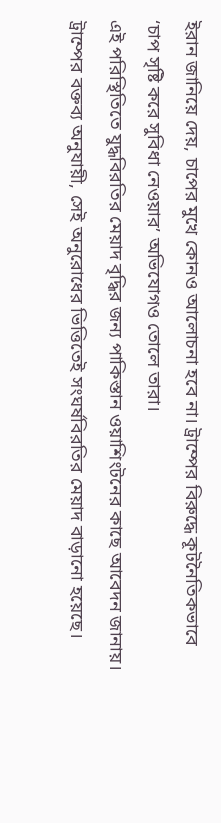ইরান জানিয়ে দেয়, চাপের মুখে কোনও আলোচনা হবে না। ট্রাম্পের বিরুদ্ধে কূটনৈতিকভাবে ‘চাপ সৃষ্টি করে সুবিধা নেওয়ার’ অভিযোগও তোলে তারা।
এই পরিস্থিতিতে যুদ্ধবিরতির মেয়াদ বৃদ্ধির জন্য পাকিস্তান ওয়াশিংটনের কাছে আবেদন জানায়। ট্রাম্পের বক্তব্য অনুযায়ী, সেই অনুরোধের ভিত্তিতেই সংঘর্ষবিরতির মেয়াদ বাড়ানো হয়েছে।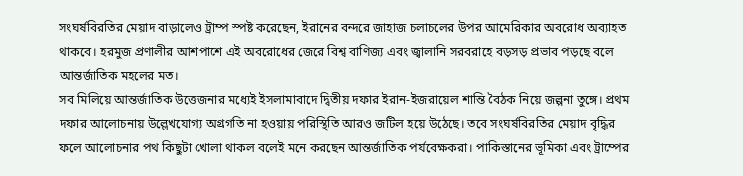সংঘর্ষবিরতির মেয়াদ বাড়ালেও ট্রাম্প স্পষ্ট করেছেন, ইরানের বন্দরে জাহাজ চলাচলের উপর আমেরিকার অবরোধ অব্যাহত থাকবে। হরমুজ প্রণালীর আশপাশে এই অবরোধের জেরে বিশ্ব বাণিজ্য এবং জ্বালানি সরবরাহে বড়সড় প্রভাব পড়ছে বলে আন্তর্জাতিক মহলের মত।
সব মিলিয়ে আন্তর্জাতিক উত্তেজনার মধ্যেই ইসলামাবাদে দ্বিতীয় দফার ইরান-ইজরায়েল শান্তি বৈঠক নিয়ে জল্পনা তুঙ্গে। প্রথম দফার আলোচনায় উল্লেখযোগ্য অগ্রগতি না হওয়ায় পরিস্থিতি আরও জটিল হয়ে উঠেছে। তবে সংঘর্ষবিরতির মেয়াদ বৃদ্ধির ফলে আলোচনার পথ কিছুটা খোলা থাকল বলেই মনে করছেন আন্তর্জাতিক পর্যবেক্ষকরা। পাকিস্তানের ভূমিকা এবং ট্রাম্পের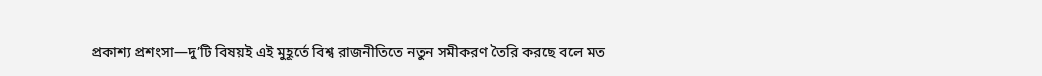প্রকাশ্য প্রশংসা—দু’টি বিষয়ই এই মুহূর্তে বিশ্ব রাজনীতিতে নতুন সমীকরণ তৈরি করছে বলে মত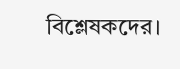বিশ্লেষকদের।